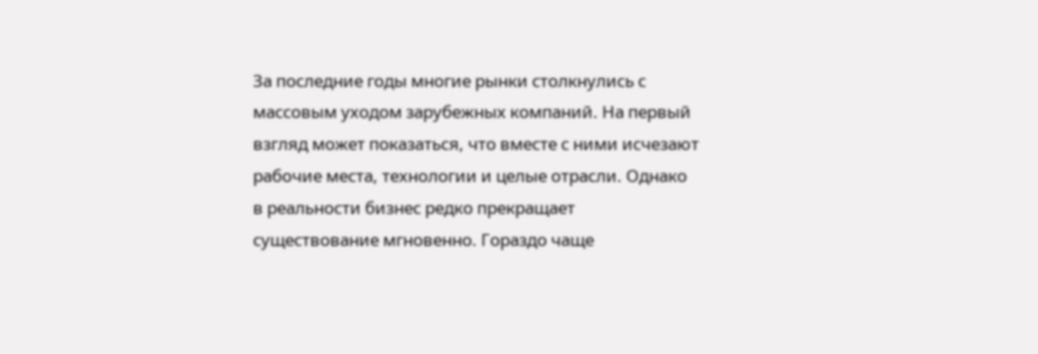За последние годы многие рынки столкнулись с массовым уходом зарубежных компаний. На первый взгляд может показаться, что вместе с ними исчезают рабочие места, технологии и целые отрасли. Однако в реальности бизнес редко прекращает существование мгновенно. Гораздо чаще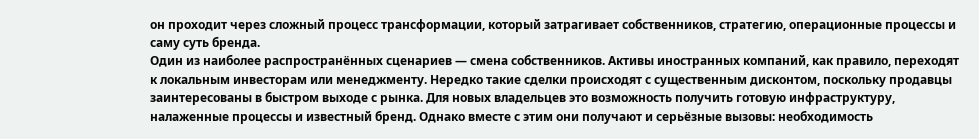он проходит через сложный процесс трансформации, который затрагивает собственников, стратегию, операционные процессы и саму суть бренда.
Один из наиболее распространённых сценариев — смена собственников. Активы иностранных компаний, как правило, переходят к локальным инвесторам или менеджменту. Нередко такие сделки происходят с существенным дисконтом, поскольку продавцы заинтересованы в быстром выходе с рынка. Для новых владельцев это возможность получить готовую инфраструктуру, налаженные процессы и известный бренд. Однако вместе с этим они получают и серьёзные вызовы: необходимость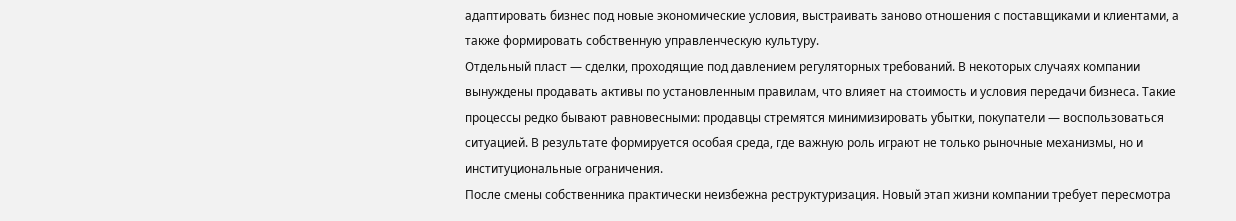адаптировать бизнес под новые экономические условия, выстраивать заново отношения с поставщиками и клиентами, а также формировать собственную управленческую культуру.
Отдельный пласт — сделки, проходящие под давлением регуляторных требований. В некоторых случаях компании вынуждены продавать активы по установленным правилам, что влияет на стоимость и условия передачи бизнеса. Такие процессы редко бывают равновесными: продавцы стремятся минимизировать убытки, покупатели — воспользоваться ситуацией. В результате формируется особая среда, где важную роль играют не только рыночные механизмы, но и институциональные ограничения.
После смены собственника практически неизбежна реструктуризация. Новый этап жизни компании требует пересмотра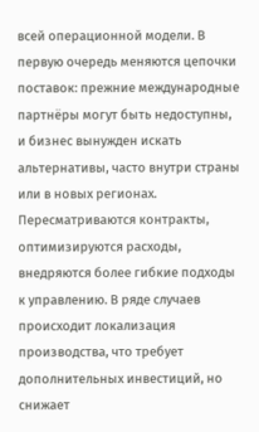всей операционной модели. В первую очередь меняются цепочки поставок: прежние международные партнёры могут быть недоступны, и бизнес вынужден искать альтернативы, часто внутри страны или в новых регионах. Пересматриваются контракты, оптимизируются расходы, внедряются более гибкие подходы к управлению. В ряде случаев происходит локализация производства, что требует дополнительных инвестиций, но снижает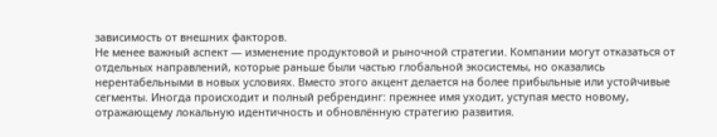зависимость от внешних факторов.
Не менее важный аспект — изменение продуктовой и рыночной стратегии. Компании могут отказаться от отдельных направлений, которые раньше были частью глобальной экосистемы, но оказались нерентабельными в новых условиях. Вместо этого акцент делается на более прибыльные или устойчивые сегменты. Иногда происходит и полный ребрендинг: прежнее имя уходит, уступая место новому, отражающему локальную идентичность и обновлённую стратегию развития.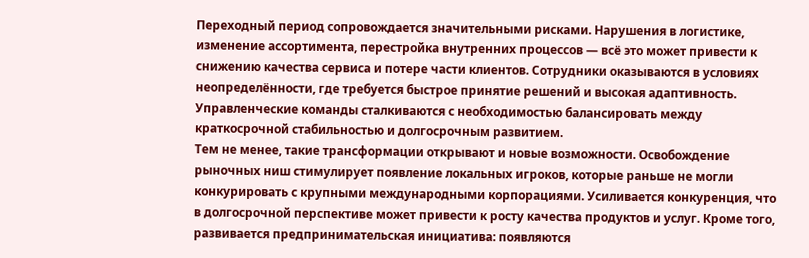Переходный период сопровождается значительными рисками. Нарушения в логистике, изменение ассортимента, перестройка внутренних процессов — всё это может привести к снижению качества сервиса и потере части клиентов. Сотрудники оказываются в условиях неопределённости, где требуется быстрое принятие решений и высокая адаптивность. Управленческие команды сталкиваются с необходимостью балансировать между краткосрочной стабильностью и долгосрочным развитием.
Тем не менее, такие трансформации открывают и новые возможности. Освобождение рыночных ниш стимулирует появление локальных игроков, которые раньше не могли конкурировать с крупными международными корпорациями. Усиливается конкуренция, что в долгосрочной перспективе может привести к росту качества продуктов и услуг. Кроме того, развивается предпринимательская инициатива: появляются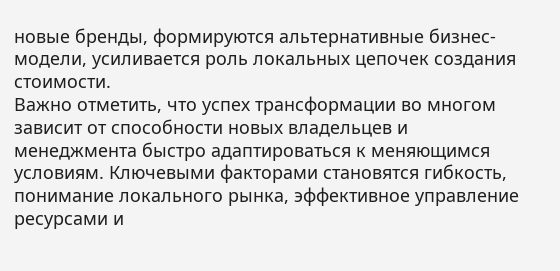новые бренды, формируются альтернативные бизнес-модели, усиливается роль локальных цепочек создания стоимости.
Важно отметить, что успех трансформации во многом зависит от способности новых владельцев и менеджмента быстро адаптироваться к меняющимся условиям. Ключевыми факторами становятся гибкость, понимание локального рынка, эффективное управление ресурсами и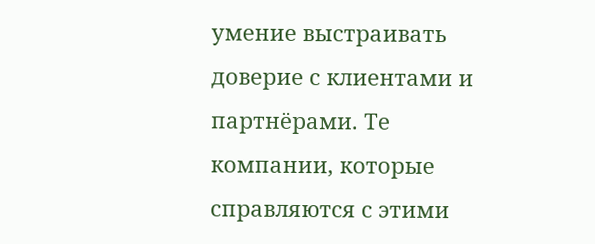умение выстраивать доверие с клиентами и партнёрами. Те компании, которые справляются с этими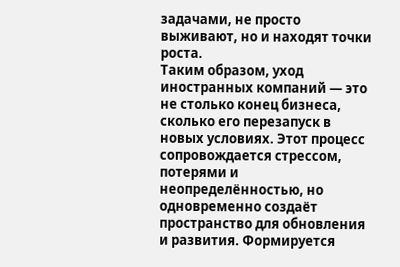задачами, не просто выживают, но и находят точки роста.
Таким образом, уход иностранных компаний — это не столько конец бизнеса, сколько его перезапуск в новых условиях. Этот процесс сопровождается стрессом, потерями и неопределённостью, но одновременно создаёт пространство для обновления и развития. Формируется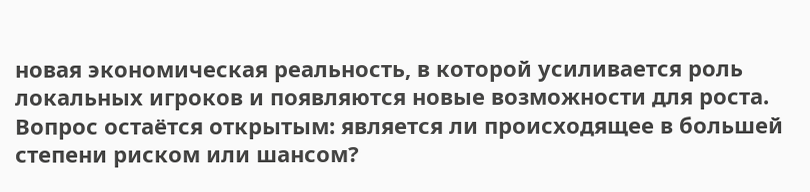новая экономическая реальность, в которой усиливается роль локальных игроков и появляются новые возможности для роста.
Вопрос остаётся открытым: является ли происходящее в большей степени риском или шансом?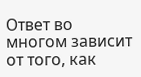Ответ во многом зависит от того, как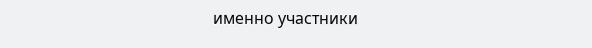именно участники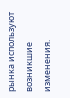рынка используют возникшие изменения.